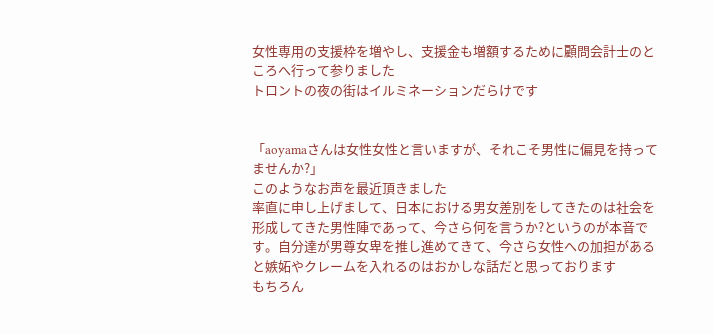女性専用の支援枠を増やし、支援金も増額するために顧問会計士のところへ行って参りました
トロントの夜の街はイルミネーションだらけです


「aoyamaさんは女性女性と言いますが、それこそ男性に偏見を持ってませんか?」
このようなお声を最近頂きました
率直に申し上げまして、日本における男女差別をしてきたのは社会を形成してきた男性陣であって、今さら何を言うか?というのが本音です。自分達が男尊女卑を推し進めてきて、今さら女性への加担があると嫉妬やクレームを入れるのはおかしな話だと思っております
もちろん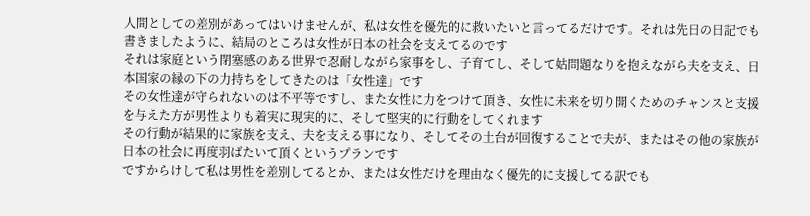人間としての差別があってはいけませんが、私は女性を優先的に救いたいと言ってるだけです。それは先日の日記でも書きましたように、結局のところは女性が日本の社会を支えてるのです
それは家庭という閉塞感のある世界で忍耐しながら家事をし、子育てし、そして姑問題なりを抱えながら夫を支え、日本国家の縁の下の力持ちをしてきたのは「女性達」です
その女性達が守られないのは不平等ですし、また女性に力をつけて頂き、女性に未来を切り開くためのチャンスと支援を与えた方が男性よりも着実に現実的に、そして堅実的に行動をしてくれます
その行動が結果的に家族を支え、夫を支える事になり、そしてその土台が回復することで夫が、またはその他の家族が日本の社会に再度羽ばたいて頂くというプランです
ですからけして私は男性を差別してるとか、または女性だけを理由なく優先的に支援してる訳でも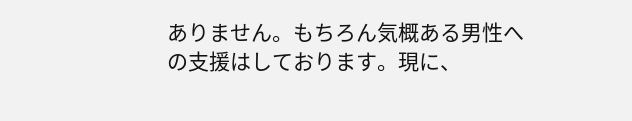ありません。もちろん気概ある男性への支援はしております。現に、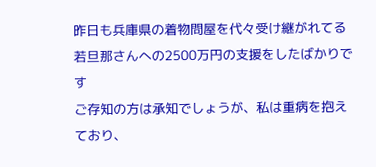昨日も兵庫県の着物問屋を代々受け継がれてる若旦那さんへの2500万円の支援をしたばかりです
ご存知の方は承知でしょうが、私は重病を抱えており、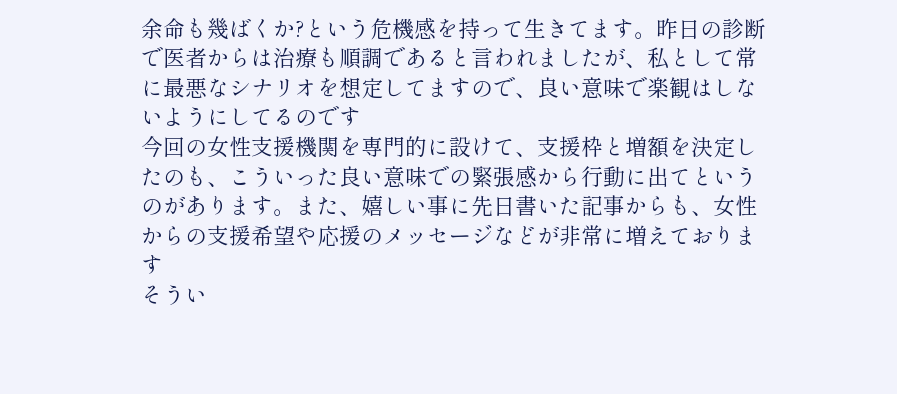余命も幾ばくか?という危機感を持って生きてます。昨日の診断で医者からは治療も順調であると言われましたが、私として常に最悪なシナリオを想定してますので、良い意味で楽観はしないようにしてるのです
今回の女性支援機関を専門的に設けて、支援枠と増額を決定したのも、こういった良い意味での緊張感から行動に出てというのがあります。また、嬉しい事に先日書いた記事からも、女性からの支援希望や応援のメッセージなどが非常に増えております
そうい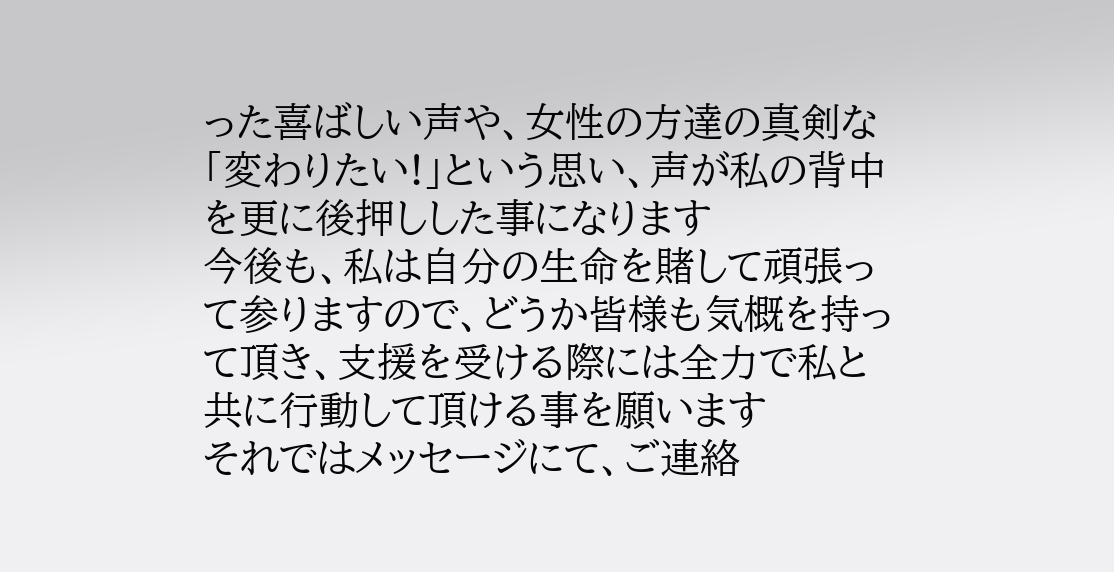った喜ばしい声や、女性の方達の真剣な「変わりたい!」という思い、声が私の背中を更に後押しした事になります
今後も、私は自分の生命を賭して頑張って参りますので、どうか皆様も気概を持って頂き、支援を受ける際には全力で私と共に行動して頂ける事を願います
それではメッセージにて、ご連絡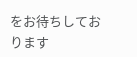をお待ちしております